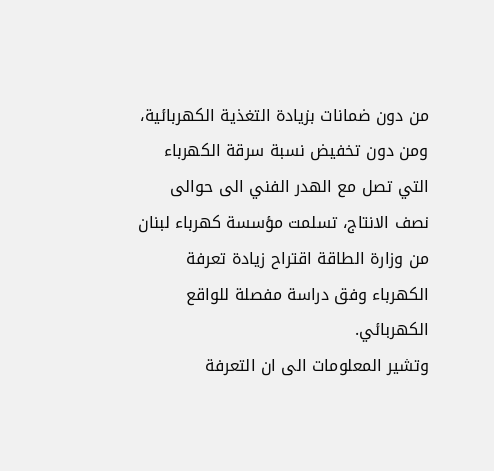من دون ضمانات بزيادة التغذية الكهربائية، ومن دون تخفيض نسبة سرقة الكهرباء التي تصل مع الهدر الفني الى حوالى نصف الانتاج، تسلمت مؤسسة كهرباء لبنان من وزارة الطاقة اقتراح زيادة تعرفة الكهرباء وفق دراسة مفصلة للواقع الكهربائي.
وتشير المعلومات الى ان التعرفة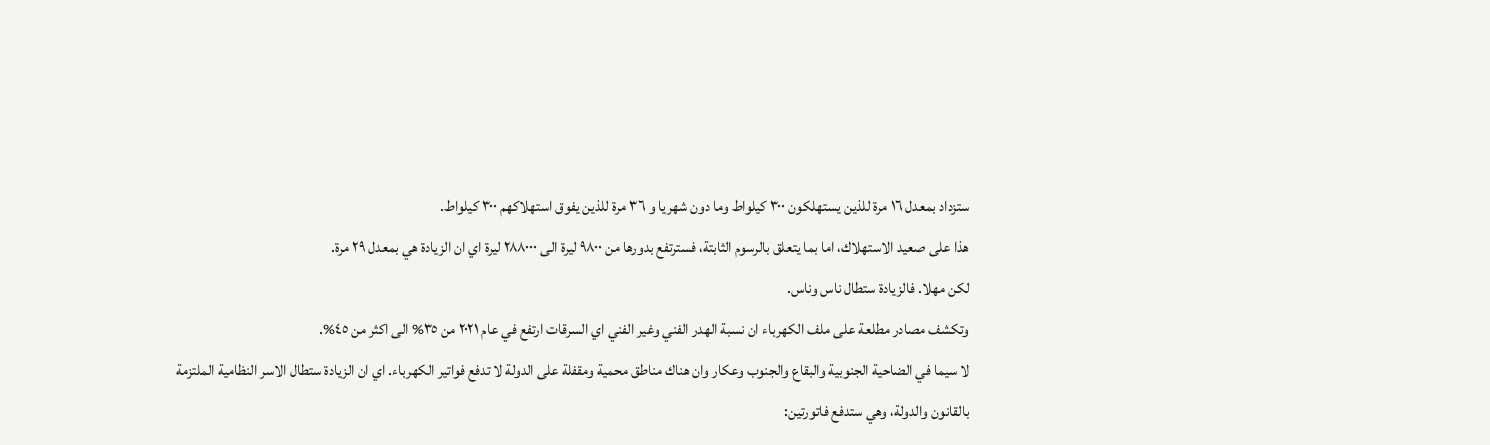ستزداد بمعدل ١٦ مرة للذين يستهلكون ٣٠٠ كيلواط وما دون شهريا و ٣٦ مرة للذين يفوق استهلاكهم ٣٠٠ كيلواط.
هذا على صعيد الاستهلاك، اما بما يتعلق بالرسوم الثابتة، فسترتفع بدورها من ٩٨٠٠ ليرة الى ٢٨٨٠٠٠ ليرة اي ان الزيادة هي بمعدل ٢٩ مرة.
لكن مهلا. فالزيادة ستطال ناس وناس.
وتكشف مصادر مطلعة على ملف الكهرباء ان نسبة الهدر الفني وغير الفني اي السرقات ارتفع في عام ٢٠٢١ من ٣٥% الى اكثر من ٤٥%.
لا سيما في الضاحية الجنوبية والبقاع والجنوب وعكار وان هناك مناطق محمية ومقفلة على الدولة لا تدفع فواتير الكهرباء. اي ان الزيادة ستطال الاسر النظامية الملتزمة بالقانون والدولة، وهي ستدفع فاتورتين: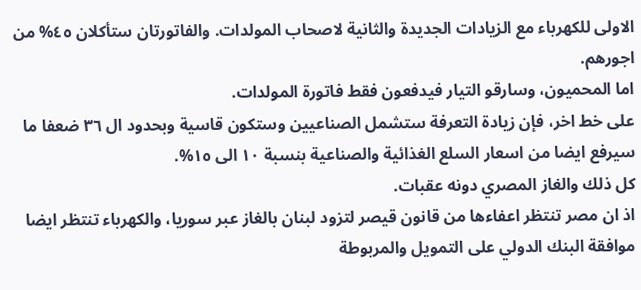الاولى للكهرباء مع الزيادات الجديدة والثانية لاصحاب المولدات. والفاتورتان ستأكلان ٤٥% من اجورهم.
اما المحميون، وسارقو التيار فيدفعون فقط فاتورة المولدات.
على خط اخر، فإن زيادة التعرفة ستشمل الصناعيين وستكون قاسية وبحدود ال ٣٦ ضعفا ما سيرفع ايضا من اسعار السلع الغذائية والصناعية بنسبة ١٠ الى ١٥%.
كل ذلك والغاز المصري دونه عقبات.
اذ ان مصر تنتظر اعفاءها من قانون قيصر لتزود لبنان بالغاز عبر سوريا، والكهرباء تنتظر ايضا موافقة البنك الدولي على التمويل والمربوطة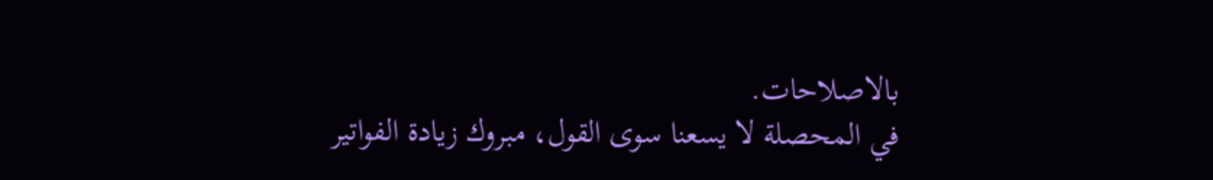بالاصلاحات.
في المحصلة لا يسعنا سوى القول، مبروك زيادة الفواتير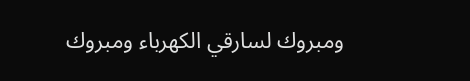ومبروك لسارقي الكهرباء ومبروك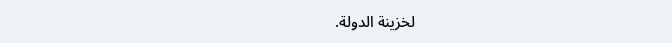لخزينة الدولة.